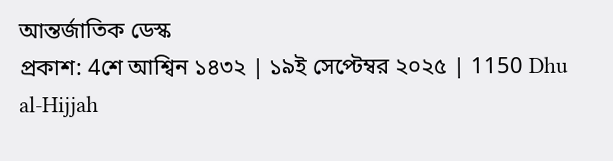আন্তর্জাতিক ডেস্ক
প্রকাশ: 4শে আশ্বিন ১৪৩২ | ১৯ই সেপ্টেম্বর ২০২৫ | 1150 Dhu al-Hijjah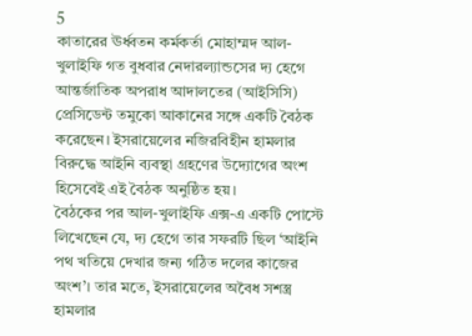5
কাতারের ঊর্ধ্বতন কর্মকর্তা মোহাম্মদ আল-খুলাইফি গত বুধবার নেদারল্যান্ডসের দ্য হেগে আন্তর্জাতিক অপরাধ আদালতের (আইসিসি) প্রেসিডেন্ট তমুকো আকানের সঙ্গে একটি বৈঠক করেছেন। ইসরায়েলের নজিরবিহীন হামলার বিরুদ্ধে আইনি ব্যবস্থা গ্রহণের উদ্যোগের অংশ হিসেবেই এই বৈঠক অনুষ্ঠিত হয়।
বৈঠকের পর আল-খুলাইফি এক্স-এ একটি পোস্টে লিখেছেন যে, দ্য হেগে তার সফরটি ছিল ‘আইনি পথ খতিয়ে দেখার জন্য গঠিত দলের কাজের অংশ’। তার মতে, ইসরায়েলের অবৈধ সশস্ত্র হামলার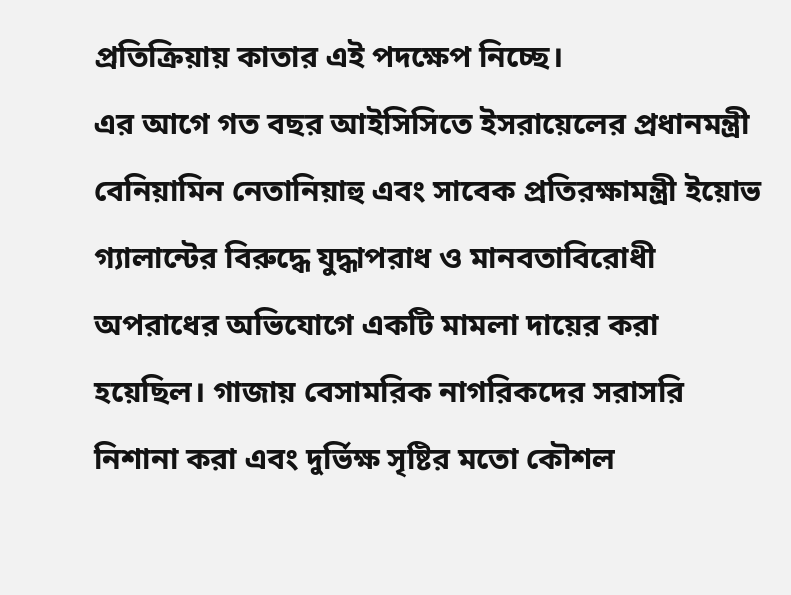প্রতিক্রিয়ায় কাতার এই পদক্ষেপ নিচ্ছে।
এর আগে গত বছর আইসিসিতে ইসরায়েলের প্রধানমন্ত্রী বেনিয়ামিন নেতানিয়াহু এবং সাবেক প্রতিরক্ষামন্ত্রী ইয়োভ গ্যালান্টের বিরুদ্ধে যুদ্ধাপরাধ ও মানবতাবিরোধী অপরাধের অভিযোগে একটি মামলা দায়ের করা হয়েছিল। গাজায় বেসামরিক নাগরিকদের সরাসরি নিশানা করা এবং দুর্ভিক্ষ সৃষ্টির মতো কৌশল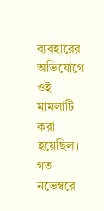ব্যবহারের অভিযোগে ওই মামলাটি করা হয়েছিল। গত নভেম্বরে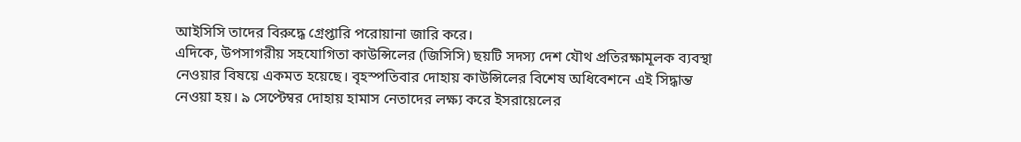আইসিসি তাদের বিরুদ্ধে গ্রেপ্তারি পরোয়ানা জারি করে।
এদিকে, উপসাগরীয় সহযোগিতা কাউন্সিলের (জিসিসি) ছয়টি সদস্য দেশ যৌথ প্রতিরক্ষামূলক ব্যবস্থা নেওয়ার বিষয়ে একমত হয়েছে। বৃহস্পতিবার দোহায় কাউন্সিলের বিশেষ অধিবেশনে এই সিদ্ধান্ত নেওয়া হয়। ৯ সেপ্টেম্বর দোহায় হামাস নেতাদের লক্ষ্য করে ইসরায়েলের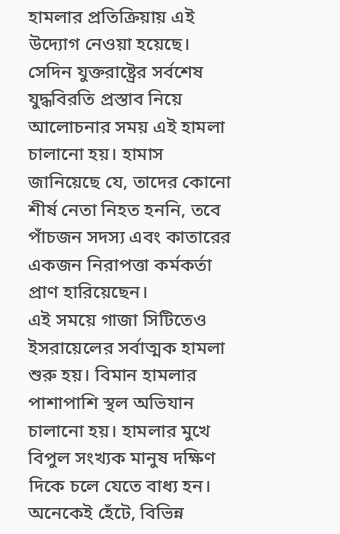হামলার প্রতিক্রিয়ায় এই উদ্যোগ নেওয়া হয়েছে।
সেদিন যুক্তরাষ্ট্রের সর্বশেষ যুদ্ধবিরতি প্রস্তাব নিয়ে আলোচনার সময় এই হামলা চালানো হয়। হামাস জানিয়েছে যে, তাদের কোনো শীর্ষ নেতা নিহত হননি, তবে পাঁচজন সদস্য এবং কাতারের একজন নিরাপত্তা কর্মকর্তা প্রাণ হারিয়েছেন।
এই সময়ে গাজা সিটিতেও ইসরায়েলের সর্বাত্মক হামলা শুরু হয়। বিমান হামলার পাশাপাশি স্থল অভিযান চালানো হয়। হামলার মুখে বিপুল সংখ্যক মানুষ দক্ষিণ দিকে চলে যেতে বাধ্য হন। অনেকেই হেঁটে, বিভিন্ন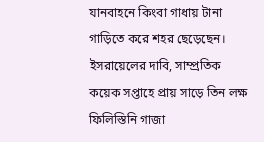যানবাহনে কিংবা গাধায় টানা গাড়িতে করে শহর ছেড়েছেন।
ইসরায়েলের দাবি, সাম্প্রতিক কয়েক সপ্তাহে প্রায় সাড়ে তিন লক্ষ ফিলিস্তিনি গাজা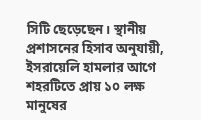সিটি ছেড়েছেন। স্থানীয় প্রশাসনের হিসাব অনুযায়ী, ইসরায়েলি হামলার আগে শহরটিতে প্রায় ১০ লক্ষ মানুষের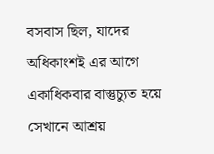বসবাস ছিল, যাদের অধিকাংশই এর আগে একাধিকবার বাস্তুচ্যুত হয়ে সেখানে আশ্রয়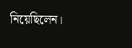নিয়েছিলেন।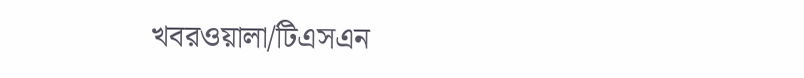খবরওয়ালা/টিএসএন